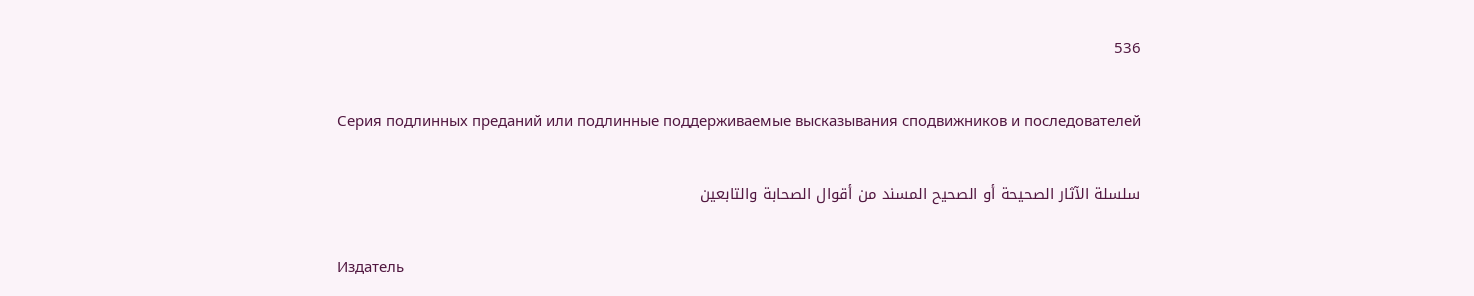536

Серия подлинных преданий или подлинные поддерживаемые высказывания сподвижников и последователей

سلسلة الآثار الصحيحة أو الصحيح المسند من أقوال الصحابة والتابعين

Издатель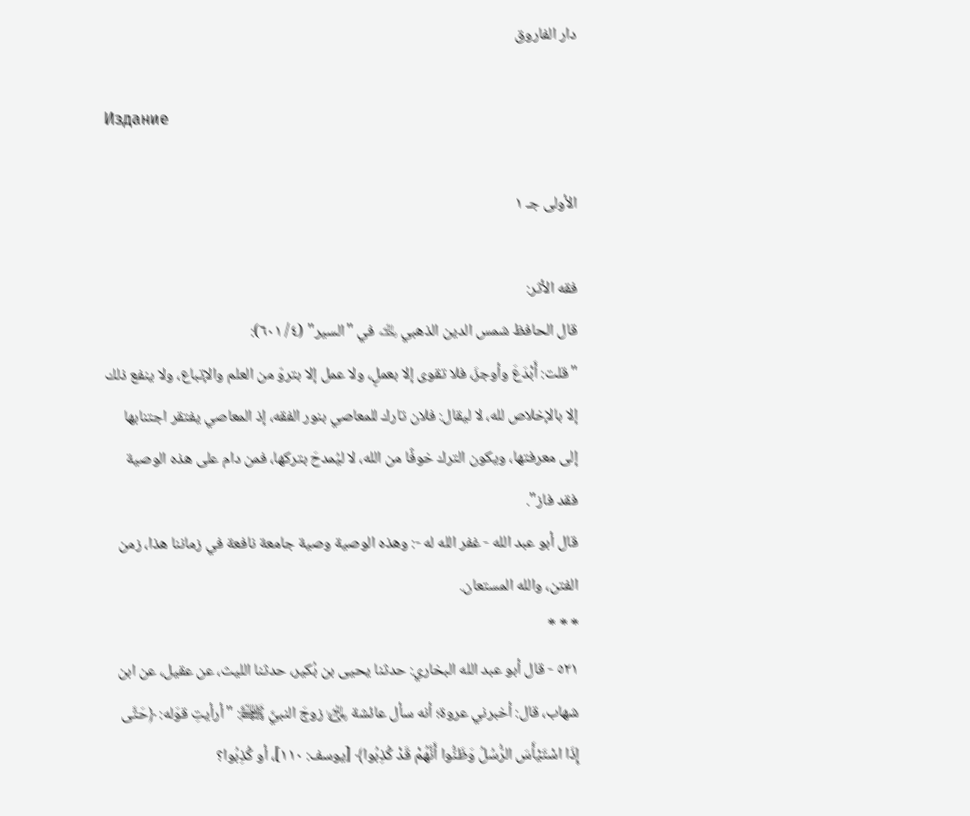دار الفاروق

Издание

الأولى جـ ١

فقه الأثر:
قال الحافظ شمس الدين الذهبي ﵀ في "السير" (٤/ ٦٠١):
"قلت: أَبْدَعَ وأوجزَ، فلا تقوى إلا بعملٍ، ولا عمل إلا بتروّ من العلم والإتباع، ولا ينفع ذلك إلا بالإخلاص لله، لا ليقال: فلان تارك للمعاصي بنور الفقه، إذ المعاصي يفتقر اجتنابها إلى معرفتها، ويكون الترك خوفًا من الله، لا ليُمدحَ بتركها، فمن دام على هذه الوصية فقد فاز".
قال أبو عبد الله - غفر الله له -: وهذه الوصية وصية جامعة نافعة في زماننا هذا، زمن الفتن، والله المستعان.
* * *
٥٢١ - قال أبو عبد الله البخاري: حدثنا يحيى بن بُكير، حدثنا الليث، عن عقيل، عن ابن شهاب، قال: أخبرني عروة؛ أنه سأل عائشة ﵂ زوجَ النبيَّ ﵌: "أرأيتِ قوَله: ﴿حَتَّى إِذَا اسْتَيْأَسَ الرُّسُلُ وَظَنُّوا أَنَّهُمْ قَدْ كُذِبُوا﴾ [يوسف: ١١٠]، أو كُذِبُوا؟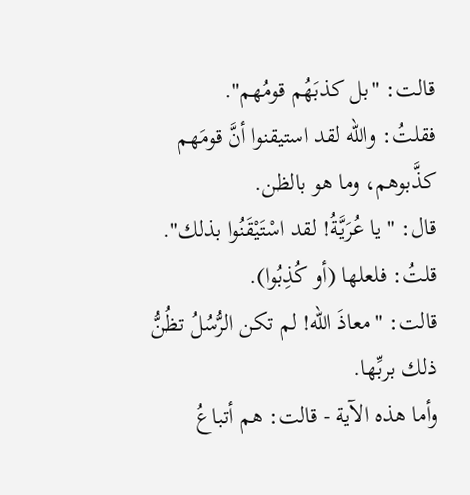قالت: "بل كذبَهُم قومُهم".
فقلتُ: والله لقد استيقنوا أنَّ قومَهم كذَّبوهم، وما هو بالظن.
قال: "يا عُرَيَّةُ! لقد اسْتَيْقَنُوا بذلك".
قلتُ: فلعلها (أو كُذِبُوا).
قالت: "معاذَ الله! لم تكن الرُّسُلُ تظُنُّ ذلك بربِّها.
وأما هذه الآية - قالت: هم أتباعُ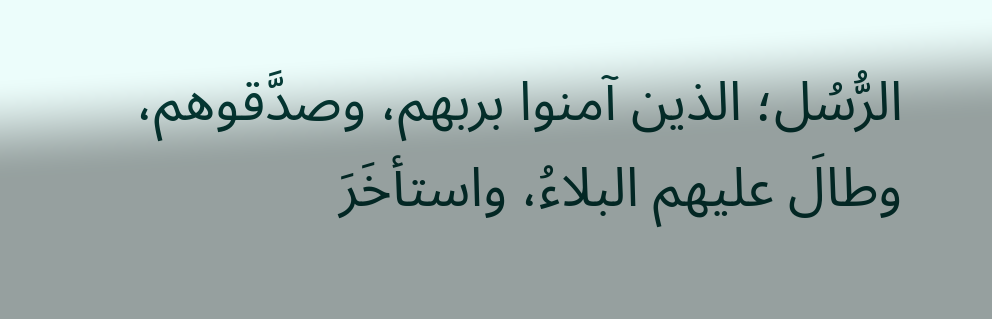الرُّسُل؛ الذين آمنوا بربهم، وصدَّقوهم، وطالَ عليهم البلاءُ، واستأخَرَ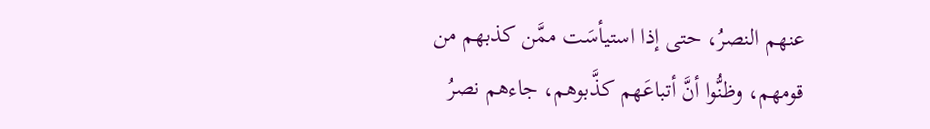عنهم النصرُ، حتى إذا استيأسَت ممَّن كذبهم من قومهم، وظنُّوا أنَّ أتباعَهم كذَّبوهم، جاءهم نصرُ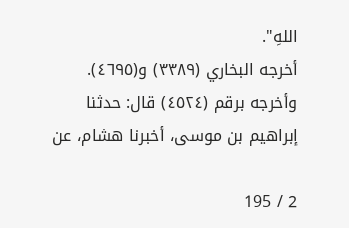اللهِ".
أخرجه البخاري (٣٣٨٩) و(٤٦٩٥).
وأخرجه برقم (٤٥٢٤) قال: حدثنا إبراهيم بن موسى، أخبرنا هشام، عن

2 / 195